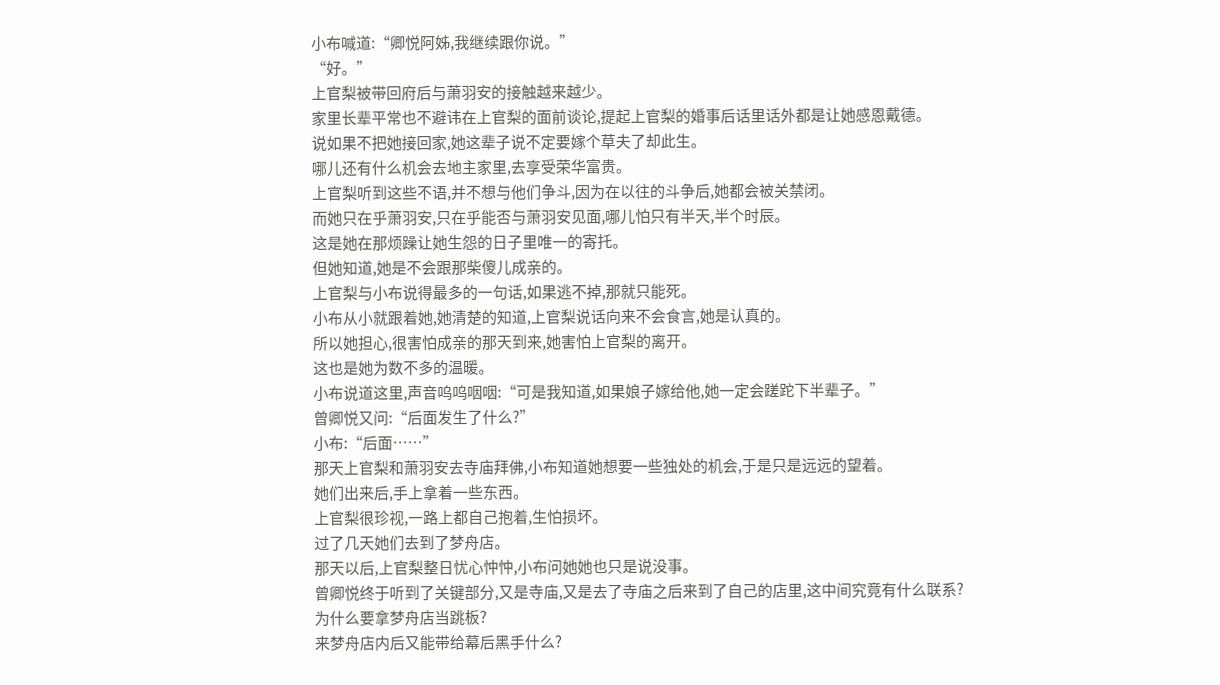小布喊道:“卿悦阿姊,我继续跟你说。”
“好。”
上官梨被带回府后与萧羽安的接触越来越少。
家里长辈平常也不避讳在上官梨的面前谈论,提起上官梨的婚事后话里话外都是让她感恩戴德。
说如果不把她接回家,她这辈子说不定要嫁个草夫了却此生。
哪儿还有什么机会去地主家里,去享受荣华富贵。
上官梨听到这些不语,并不想与他们争斗,因为在以往的斗争后,她都会被关禁闭。
而她只在乎萧羽安,只在乎能否与萧羽安见面,哪儿怕只有半天,半个时辰。
这是她在那烦躁让她生怨的日子里唯一的寄托。
但她知道,她是不会跟那柴傻儿成亲的。
上官梨与小布说得最多的一句话,如果逃不掉,那就只能死。
小布从小就跟着她,她清楚的知道,上官梨说话向来不会食言,她是认真的。
所以她担心,很害怕成亲的那天到来,她害怕上官梨的离开。
这也是她为数不多的温暖。
小布说道这里,声音呜呜咽咽:“可是我知道,如果娘子嫁给他,她一定会蹉跎下半辈子。”
曾卿悦又问:“后面发生了什么?”
小布:“后面……”
那天上官梨和萧羽安去寺庙拜佛,小布知道她想要一些独处的机会,于是只是远远的望着。
她们出来后,手上拿着一些东西。
上官梨很珍视,一路上都自己抱着,生怕损坏。
过了几天她们去到了梦舟店。
那天以后,上官梨整日忧心忡忡,小布问她她也只是说没事。
曾卿悦终于听到了关键部分,又是寺庙,又是去了寺庙之后来到了自己的店里,这中间究竟有什么联系?
为什么要拿梦舟店当跳板?
来梦舟店内后又能带给幕后黑手什么?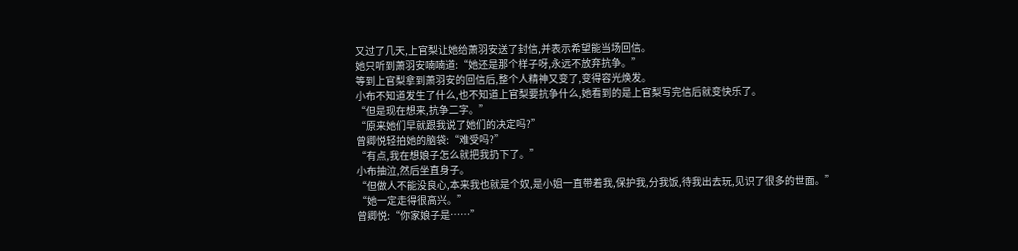又过了几天,上官梨让她给萧羽安送了封信,并表示希望能当场回信。
她只听到萧羽安喃喃道:“她还是那个样子呀,永远不放弃抗争。”
等到上官梨拿到萧羽安的回信后,整个人精神又变了,变得容光焕发。
小布不知道发生了什么,也不知道上官梨要抗争什么,她看到的是上官梨写完信后就变快乐了。
“但是现在想来,抗争二字。”
“原来她们早就跟我说了她们的决定吗?”
曾卿悦轻拍她的脑袋:“难受吗?”
“有点,我在想娘子怎么就把我扔下了。”
小布抽泣,然后坐直身子。
“但做人不能没良心,本来我也就是个奴,是小姐一直带着我,保护我,分我饭,待我出去玩,见识了很多的世面。”
“她一定走得很高兴。”
曾卿悦:“你家娘子是……”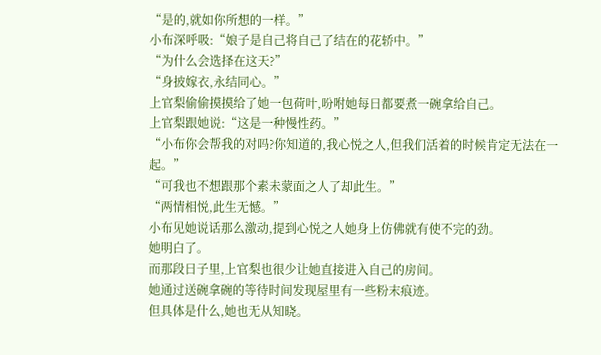“是的,就如你所想的一样。”
小布深呼吸:“娘子是自己将自己了结在的花轿中。”
“为什么会选择在这天?”
“身披嫁衣,永结同心。”
上官梨偷偷摸摸给了她一包荷叶,吩咐她每日都要煮一碗拿给自己。
上官梨跟她说:“这是一种慢性药。”
“小布你会帮我的对吗?你知道的,我心悦之人,但我们活着的时候肯定无法在一起。”
“可我也不想跟那个素未蒙面之人了却此生。”
“两情相悦,此生无憾。”
小布见她说话那么激动,提到心悦之人她身上仿佛就有使不完的劲。
她明白了。
而那段日子里,上官梨也很少让她直接进入自己的房间。
她通过送碗拿碗的等待时间发现屋里有一些粉末痕迹。
但具体是什么,她也无从知晓。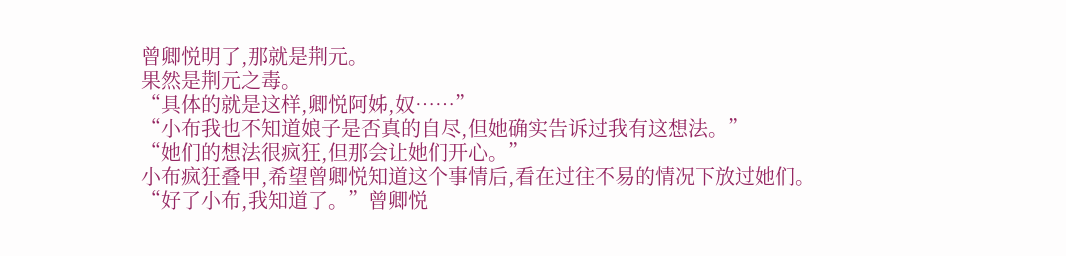曾卿悦明了,那就是荆元。
果然是荆元之毒。
“具体的就是这样,卿悦阿姊,奴……”
“小布我也不知道娘子是否真的自尽,但她确实告诉过我有这想法。”
“她们的想法很疯狂,但那会让她们开心。”
小布疯狂叠甲,希望曾卿悦知道这个事情后,看在过往不易的情况下放过她们。
“好了小布,我知道了。”曾卿悦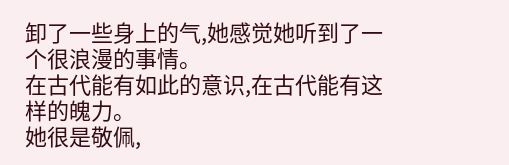卸了一些身上的气,她感觉她听到了一个很浪漫的事情。
在古代能有如此的意识,在古代能有这样的魄力。
她很是敬佩,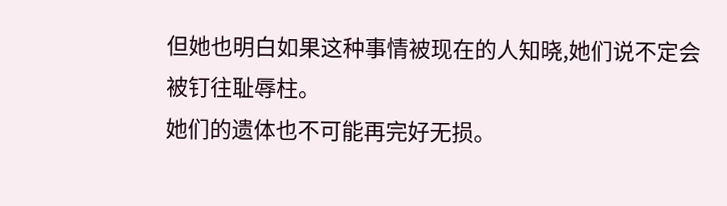但她也明白如果这种事情被现在的人知晓,她们说不定会被钉往耻辱柱。
她们的遗体也不可能再完好无损。